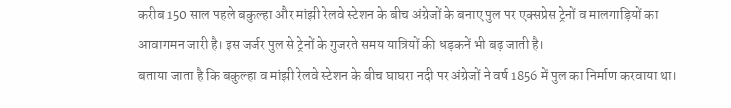करीब 150 साल पहले बकुल्हा और मांझी रेलवे स्टेशन के बीच अंग्रेजों के बनाए पुल पर एक्सप्रेस ट्रेनों व मालगाड़ियों का आवागमन जारी है। इस जर्जर पुल से ट्रेनों के गुजरते समय यात्रियों की धड़कनें भी बढ़ जाती है।
बताया जाता है कि बकुल्हा व मांझी रेलवे स्टेशन के बीच घाघरा नदी पर अंग्रेजों ने वर्ष 1856 में पुल का निर्माण करवाया था।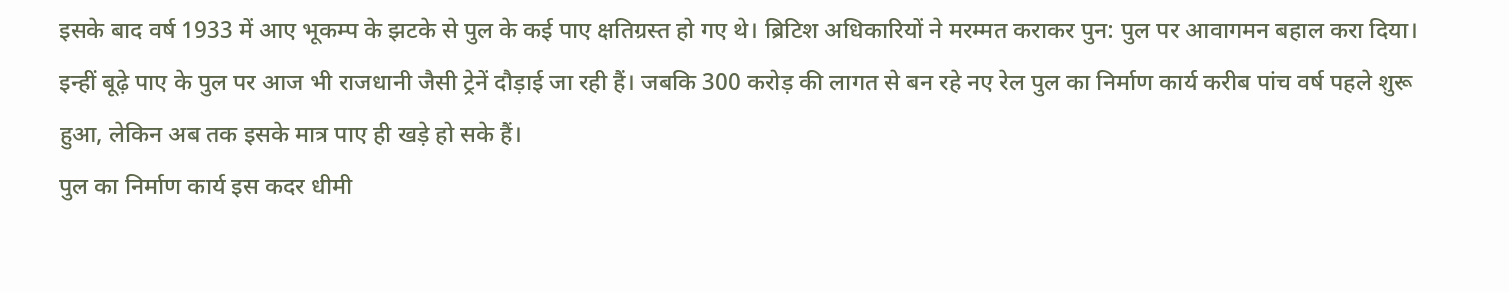इसके बाद वर्ष 1933 में आए भूकम्प के झटके से पुल के कई पाए क्षतिग्रस्त हो गए थे। ब्रिटिश अधिकारियों ने मरम्मत कराकर पुन: पुल पर आवागमन बहाल करा दिया। इन्हीं बूढ़े पाए के पुल पर आज भी राजधानी जैसी ट्रेनें दौड़ाई जा रही हैं। जबकि 300 करोड़ की लागत से बन रहे नए रेल पुल का निर्माण कार्य करीब पांच वर्ष पहले शुरू हुआ, लेकिन अब तक इसके मात्र पाए ही खड़े हो सके हैं।
पुल का निर्माण कार्य इस कदर धीमी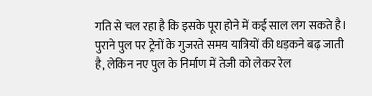गति से चल रहा है कि इसके पूरा होने में कई साल लग सकते है। पुराने पुल पर ट्रेनों के गुजरते समय यात्रियों की धड़कने बढ़ जाती है, लेकिन नए पुल के निर्माण में तेजी को लेकर रेल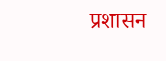प्रशासन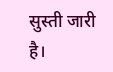सुस्ती जारी है।